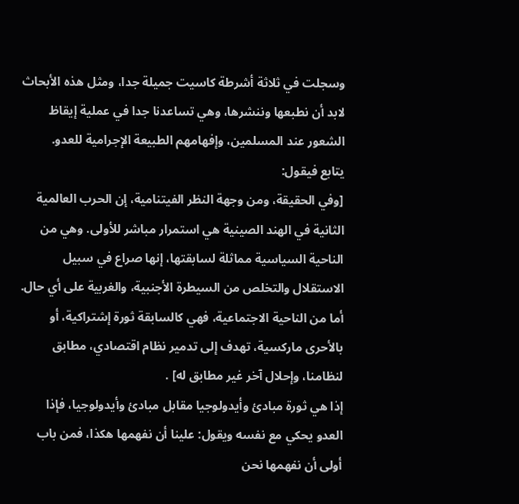وسجلت في ثلاثة أشرطة كاسيت جميلة جدا، ومثل هذه الأبحاث لابد أن نطبعها وننشرها، وهي تساعدنا جدا في عملية إيقاظ الشعور عند المسلمين، وإفهامهم الطبيعة الإجرامية للعدو.
يتابع فيقول:
[وفي الحقيقة، ومن وجهة النظر الفيتنامية، إن الحرب العالمية الثانية في الهند الصينية هي استمرار مباشر للأولى. وهي من الناحية السياسية مماثلة لسابقتها، إنها صراع في سبيل الاستقلال والتخلص من السيطرة الأجنبية، والغربية على أي حال. أما من الناحية الاجتماعية، فهي كالسابقة ثورة إشتراكية، أو بالأحرى ماركسية، تهدف إلى تدمير نظام اقتصادي، مطابق لنظامنا، وإحلال آخر غير مطابق له] .
إذا هي ثورة مبادئ وأيدولوجيا مقابل مبادئ وأيدولوجيا، فإذا العدو يحكي مع نفسه ويقول: علينا أن نفهمها هكذا، فمن باب أولى أن نفهمها نحن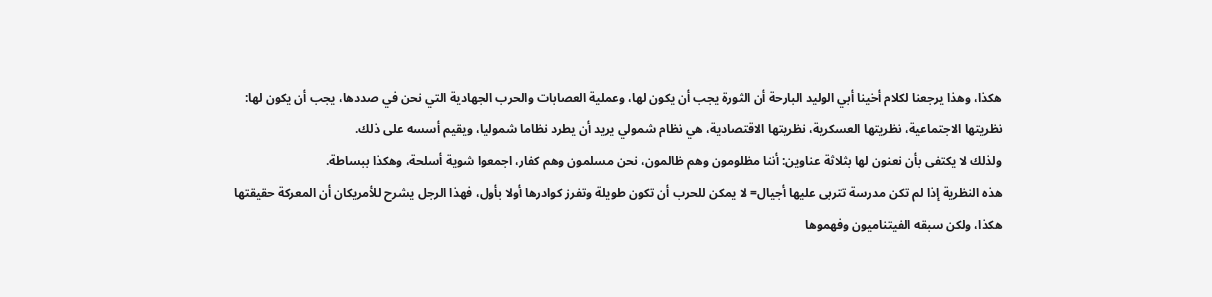هكذا، وهذا يرجعنا لكلام أخينا أبي الوليد البارحة أن الثورة يجب أن يكون لها، وعملية العصابات والحرب الجهادية التي نحن في صددها، يجب أن يكون لها: نظريتها الاجتماعية، نظريتها العسكرية، نظريتها الاقتصادية، هي نظام شمولي يريد أن يطرد نظاما شموليا، ويقيم أسسه على ذلك.
ولذلك لا يكتفى بأن نعنون لها بثلاثة عناوين: أننا مظلومون وهم ظالمون، نحن مسلمون وهم كفار، اجمعوا شوية أسلحة، وهكذا ببساطة.
هذه النظرية إذا لم تكن مدرسة تتربى عليها أجيال= لا يمكن للحرب أن تكون طويلة وتفرز كوادرها أولا بأول، فهذا الرجل يشرح للأمريكان أن المعركة حقيقتها هكذا، ولكن سبقه الفيتناميون وفهموها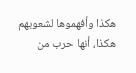هكذا وأفهموها لشعوبهم هكذا، أنها حرب من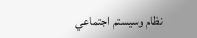نظام وسيستم اجتماعي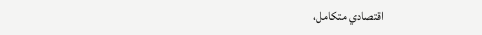اقتصادي متكامل،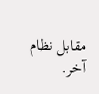مقابل نظام آخر.